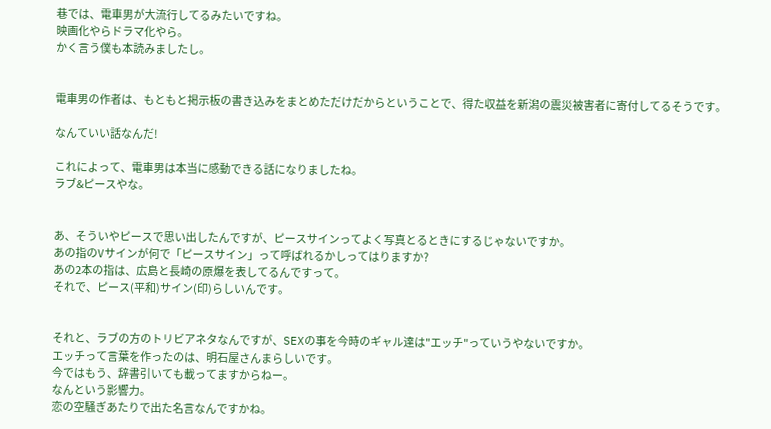巷では、電車男が大流行してるみたいですね。
映画化やらドラマ化やら。
かく言う僕も本読みましたし。


電車男の作者は、もともと掲示板の書き込みをまとめただけだからということで、得た収益を新潟の震災被害者に寄付してるそうです。

なんていい話なんだ!

これによって、電車男は本当に感動できる話になりましたね。
ラブ&ピースやな。


あ、そういやピースで思い出したんですが、ピースサインってよく写真とるときにするじゃないですか。
あの指のVサインが何で「ピースサイン」って呼ばれるかしってはりますか?
あの2本の指は、広島と長崎の原爆を表してるんですって。
それで、ピース(平和)サイン(印)らしいんです。


それと、ラブの方のトリビアネタなんですが、SEXの事を今時のギャル達は"エッチ"っていうやないですか。
エッチって言葉を作ったのは、明石屋さんまらしいです。
今ではもう、辞書引いても載ってますからねー。
なんという影響力。
恋の空騒ぎあたりで出た名言なんですかね。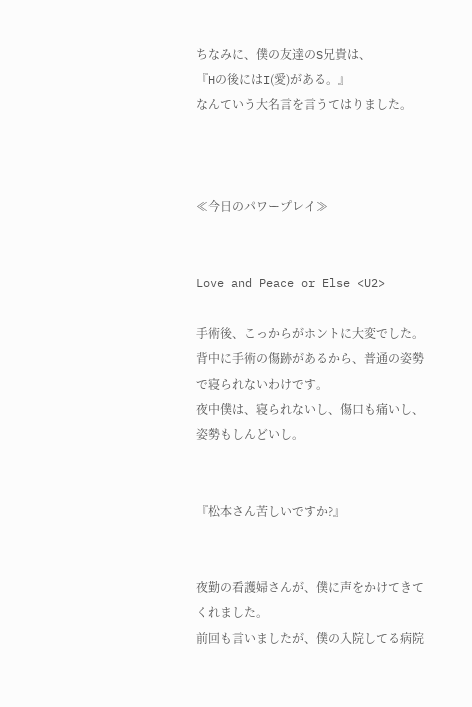ちなみに、僕の友達のS兄貴は、
『Hの後にはI(愛)がある。』
なんていう大名言を言うてはりました。



≪今日のパワープレイ≫


Love and Peace or Else <U2>

手術後、こっからがホントに大変でした。
背中に手術の傷跡があるから、普通の姿勢で寝られないわけです。
夜中僕は、寝られないし、傷口も痛いし、姿勢もしんどいし。


『松本さん苦しいですか?』


夜勤の看護婦さんが、僕に声をかけてきてくれました。
前回も言いましたが、僕の入院してる病院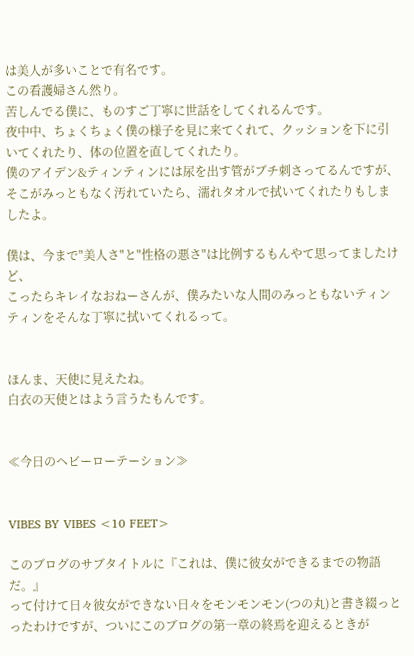は美人が多いことで有名です。
この看護婦さん然り。
苦しんでる僕に、ものすご丁寧に世話をしてくれるんです。
夜中中、ちょくちょく僕の様子を見に来てくれて、クッションを下に引いてくれたり、体の位置を直してくれたり。
僕のアイデン&ティンティンには尿を出す管がブチ刺さってるんですが、そこがみっともなく汚れていたら、濡れタオルで拭いてくれたりもしましたよ。

僕は、今まで"美人さ"と"性格の悪さ"は比例するもんやて思ってましたけど、
こったらキレイなおねーさんが、僕みたいな人間のみっともないティンティンをそんな丁寧に拭いてくれるって。


ほんま、天使に見えたね。
白衣の天使とはよう言うたもんです。


≪今日のヘビーローテーション≫


VIBES BY VIBES <10 FEET>

このブログのサブタイトルに『これは、僕に彼女ができるまでの物語だ。』
って付けて日々彼女ができない日々をモンモンモン(つの丸)と書き綴っとったわけですが、ついにこのブログの第一章の終焉を迎えるときが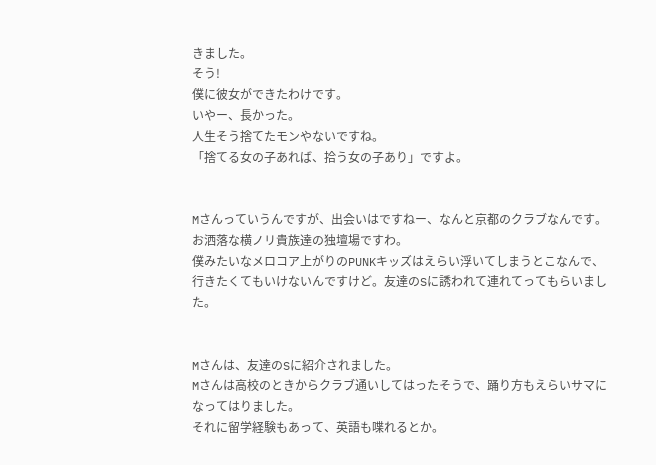きました。
そう!
僕に彼女ができたわけです。
いやー、長かった。
人生そう捨てたモンやないですね。
「捨てる女の子あれば、拾う女の子あり」ですよ。


Mさんっていうんですが、出会いはですねー、なんと京都のクラブなんです。
お洒落な横ノリ貴族達の独壇場ですわ。
僕みたいなメロコア上がりのPUNKキッズはえらい浮いてしまうとこなんで、行きたくてもいけないんですけど。友達のSに誘われて連れてってもらいました。


Mさんは、友達のSに紹介されました。
Mさんは高校のときからクラブ通いしてはったそうで、踊り方もえらいサマになってはりました。
それに留学経験もあって、英語も喋れるとか。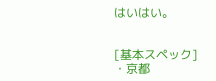はいはい。


[基本スペック]
・京都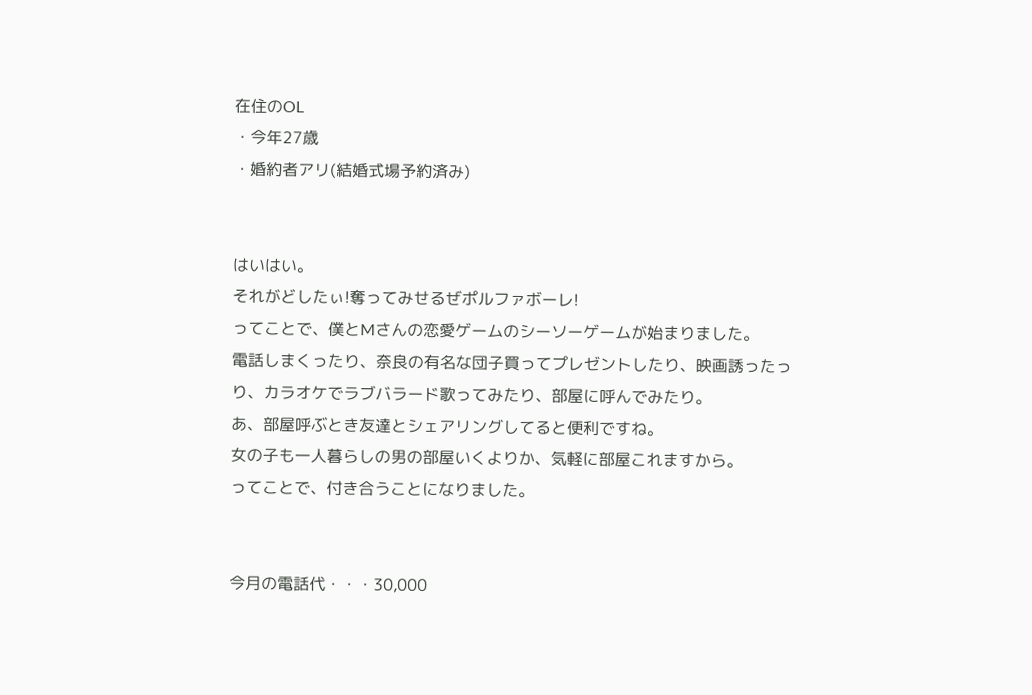在住のOL
・今年27歳
・婚約者アリ(結婚式場予約済み)


はいはい。
それがどしたぃ!奪ってみせるぜポルファボーレ!
ってことで、僕とMさんの恋愛ゲームのシーソーゲームが始まりました。
電話しまくったり、奈良の有名な団子買ってプレゼントしたり、映画誘ったっり、カラオケでラブバラード歌ってみたり、部屋に呼んでみたり。
あ、部屋呼ぶとき友達とシェアリングしてると便利ですね。
女の子も一人暮らしの男の部屋いくよりか、気軽に部屋これますから。
ってことで、付き合うことになりました。


今月の電話代・・・30,000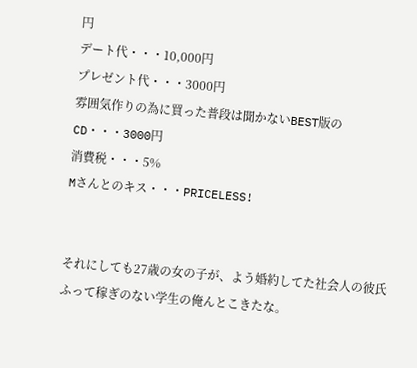円
デート代・・・10,000円
プレゼント代・・・3000円
雰囲気作りの為に買った普段は聞かないBEST版のCD・・・3000円
消費税・・・5%
Mさんとのキス・・・PRICELESS!


それにしても27歳の女の子が、よう婚約してた社会人の彼氏ふって稼ぎのない学生の俺んとこきたな。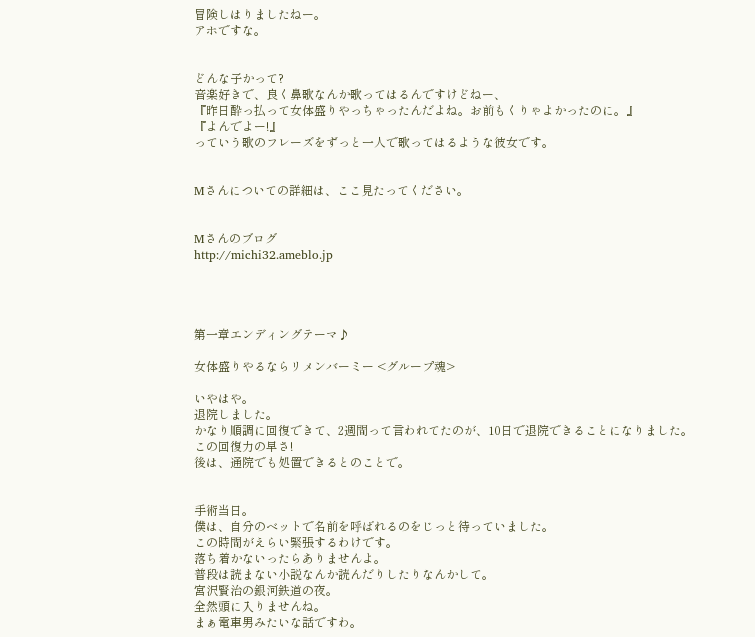冒険しはりましたねー。
アホですな。


どんな子かって?
音楽好きで、良く鼻歌なんか歌ってはるんですけどねー、
『昨日酔っ払って女体盛りやっちゃったんだよね。お前もくりゃよかったのに。』
『よんでよー!』
っていう歌のフレーズをずっと一人で歌ってはるような彼女です。


Mさんについての詳細は、ここ見たってください。


Mさんのブログ
http://michi32.ameblo.jp




第一章エンディングテーマ♪

女体盛りやるならリメンバーミー <グループ魂>

いやはや。
退院しました。
かなり順調に回復できて、2週間って言われてたのが、10日で退院できることになりました。
この回復力の早さ!
後は、通院でも処置できるとのことで。


手術当日。
僕は、自分のベットで名前を呼ばれるのをじっと待っていました。
この時間がえらい緊張するわけです。
落ち着かないったらありませんよ。
普段は読まない小説なんか読んだりしたりなんかして。
宮沢賢治の銀河鉄道の夜。
全然頭に入りませんね。
まぁ電車男みたいな話ですわ。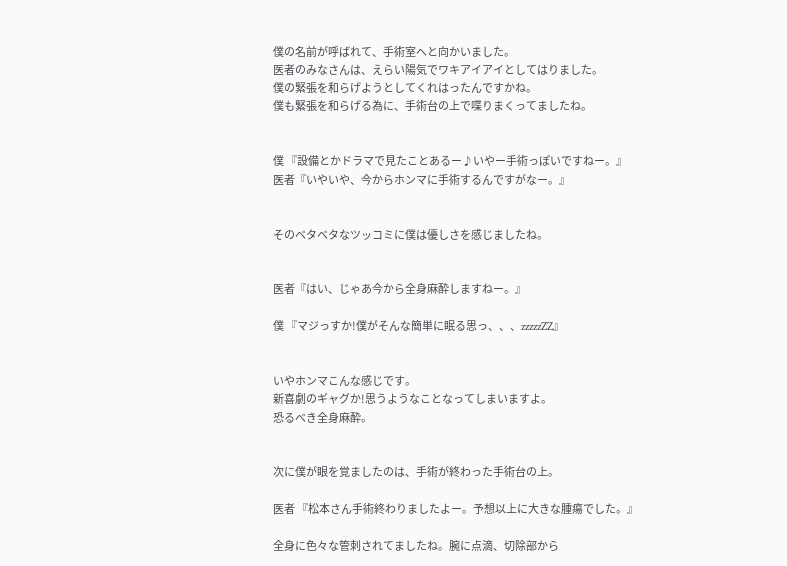僕の名前が呼ばれて、手術室へと向かいました。
医者のみなさんは、えらい陽気でワキアイアイとしてはりました。
僕の緊張を和らげようとしてくれはったんですかね。
僕も緊張を和らげる為に、手術台の上で喋りまくってましたね。


僕 『設備とかドラマで見たことあるー♪いやー手術っぽいですねー。』
医者『いやいや、今からホンマに手術するんですがなー。』


そのベタベタなツッコミに僕は優しさを感じましたね。


医者『はい、じゃあ今から全身麻酔しますねー。』

僕 『マジっすか!僕がそんな簡単に眠る思っ、、、zzzzzZZ』


いやホンマこんな感じです。
新喜劇のギャグか!思うようなことなってしまいますよ。
恐るべき全身麻酔。


次に僕が眼を覚ましたのは、手術が終わった手術台の上。

医者 『松本さん手術終わりましたよー。予想以上に大きな腫瘍でした。』

全身に色々な管刺されてましたね。腕に点滴、切除部から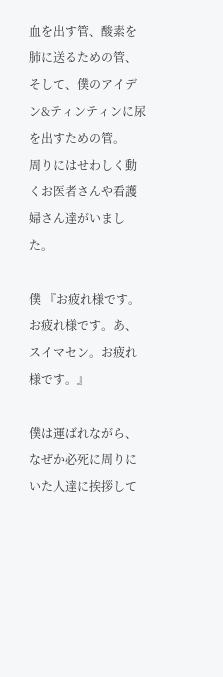血を出す管、酸素を肺に送るための管、そして、僕のアイデン&ティンティンに尿を出すための管。
周りにはせわしく動くお医者さんや看護婦さん達がいました。

僕 『お疲れ様です。お疲れ様です。あ、スイマセン。お疲れ様です。』

僕は運ばれながら、なぜか必死に周りにいた人達に挨拶して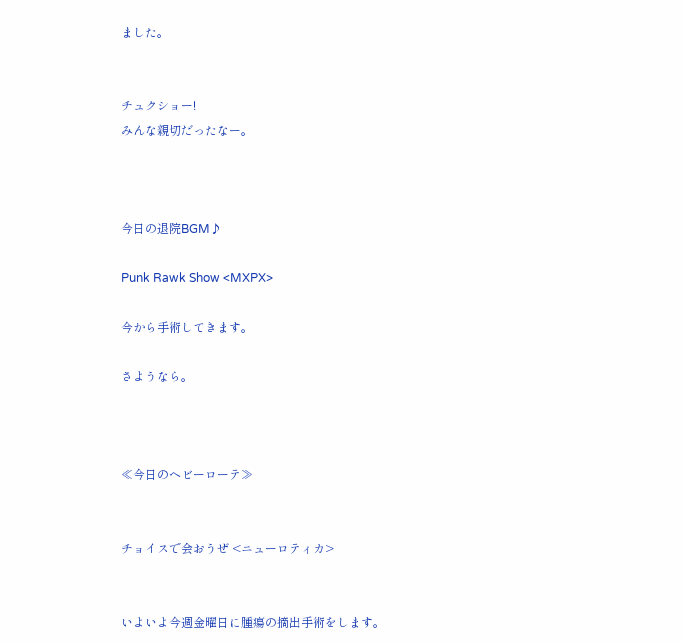ました。


チュクショー!
みんな親切だったなー。



今日の退院BGM♪

Punk Rawk Show <MXPX>

今から手術してきます。

さようなら。



≪今日のヘビーローテ≫


チョイスで会おうぜ <ニューロティカ>


いよいよ今週金曜日に腫瘍の摘出手術をします。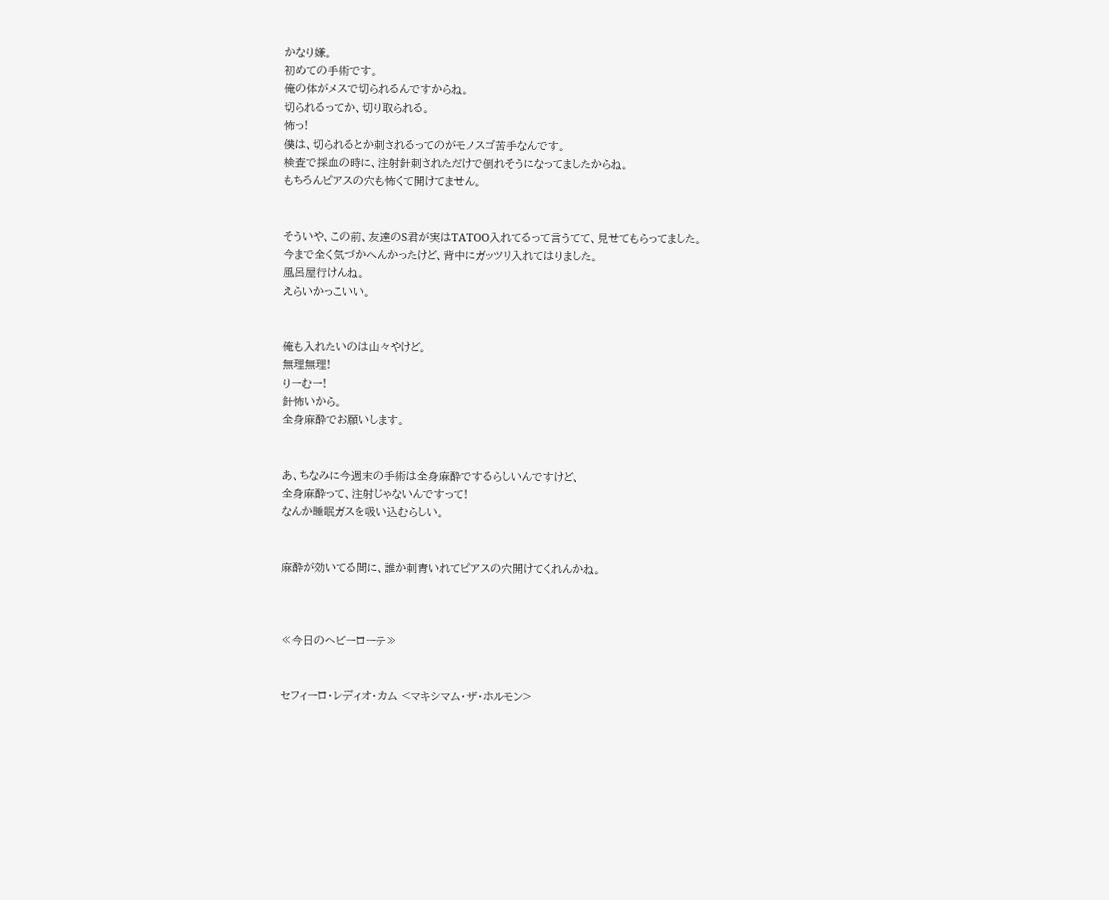かなり嫌。
初めての手術です。
俺の体がメスで切られるんですからね。
切られるってか、切り取られる。
怖っ!
僕は、切られるとか刺されるってのがモノスゴ苦手なんです。
検査で採血の時に、注射針刺されただけで倒れそうになってましたからね。
もちろんピアスの穴も怖くて開けてません。


そういや、この前、友達のS君が実はTATOO入れてるって言うてて、見せてもらってました。
今まで全く気づかへんかったけど、背中にガッツリ入れてはりました。
風呂屋行けんね。
えらいかっこいい。


俺も入れたいのは山々やけど。
無理無理!
りーむー!
針怖いから。
全身麻酔でお願いします。


あ、ちなみに今週末の手術は全身麻酔でするらしいんですけど、
全身麻酔って、注射じゃないんですって!
なんか睡眠ガスを吸い込むらしい。


麻酔が効いてる間に、誰か刺青いれてピアスの穴開けてくれんかね。



≪今日のヘビーローテ≫


セフィーロ・レディオ・カム <マキシマム・ザ・ホルモン>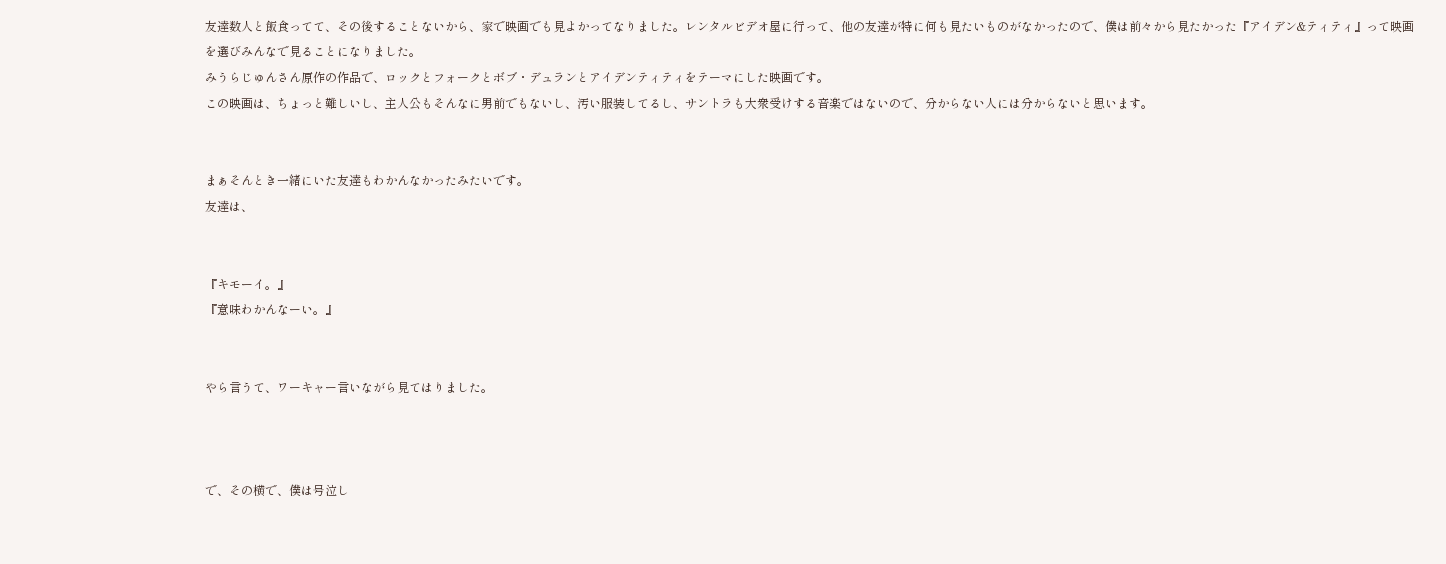友達数人と飯食ってて、その後することないから、家で映画でも見よかってなりました。レンタルビデオ屋に行って、他の友達が特に何も見たいものがなかったので、僕は前々から見たかった『アイデン&ティティ』って映画を選びみんなで見ることになりました。
みうらじゅんさん原作の作品で、ロックとフォークとボブ・デュランとアイデンティティをテーマにした映画です。
この映画は、ちょっと難しいし、主人公もそんなに男前でもないし、汚い服装してるし、サントラも大衆受けする音楽ではないので、分からない人には分からないと思います。


まぁそんとき一緒にいた友達もわかんなかったみたいです。
友達は、


『キモーイ。』
『意味わかんなーい。』


やら言うて、ワーキャー言いながら見てはりました。



で、その横で、僕は号泣し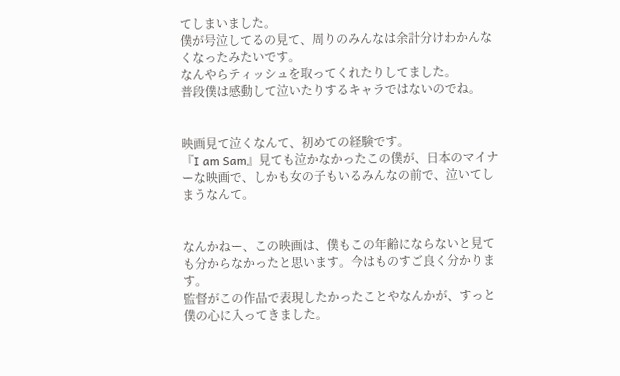てしまいました。
僕が号泣してるの見て、周りのみんなは余計分けわかんなくなったみたいです。
なんやらティッシュを取ってくれたりしてました。
普段僕は感動して泣いたりするキャラではないのでね。


映画見て泣くなんて、初めての経験です。
『I am Sam』見ても泣かなかったこの僕が、日本のマイナーな映画で、しかも女の子もいるみんなの前で、泣いてしまうなんて。


なんかねー、この映画は、僕もこの年齢にならないと見ても分からなかったと思います。今はものすご良く分かります。
監督がこの作品で表現したかったことやなんかが、すっと僕の心に入ってきました。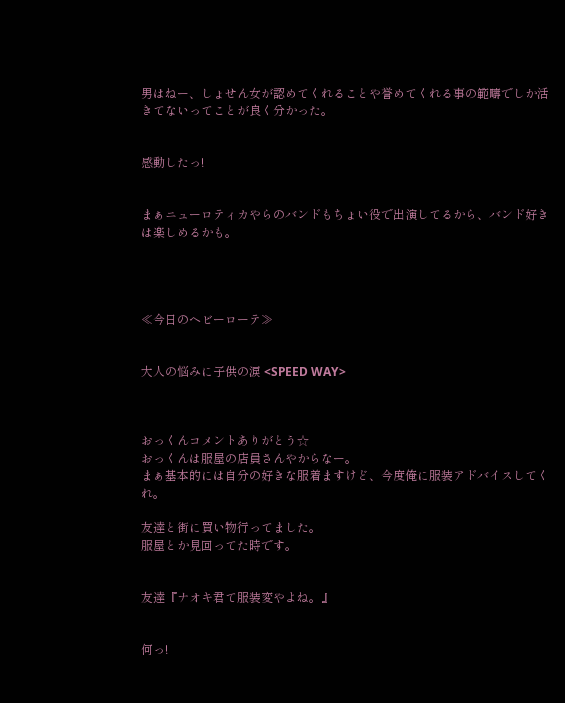男はねー、しょせん女が認めてくれることや誉めてくれる事の範疇でしか活きてないってことが良く分かった。


感動したっ!


まぁニューロティカやらのバンドもちょい役で出演してるから、バンド好きは楽しめるかも。




≪今日のヘビーローテ≫


大人の悩みに子供の涙 <SPEED WAY>



おっくんコメントありがとう☆
おっくんは服屋の店員さんやからなー。
まぁ基本的には自分の好きな服着ますけど、今度俺に服装アドバイスしてくれ。

友達と街に買い物行ってました。
服屋とか見回ってた時です。


友達『ナオキ君て服装変やよね。』


何っ!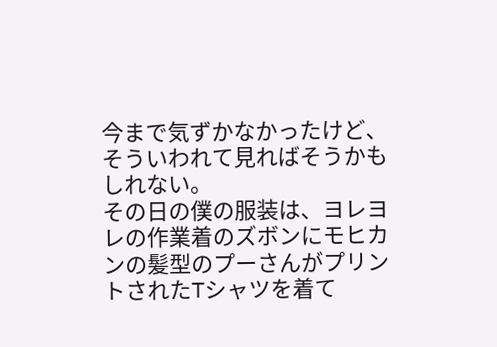今まで気ずかなかったけど、そういわれて見ればそうかもしれない。
その日の僕の服装は、ヨレヨレの作業着のズボンにモヒカンの髪型のプーさんがプリントされたTシャツを着て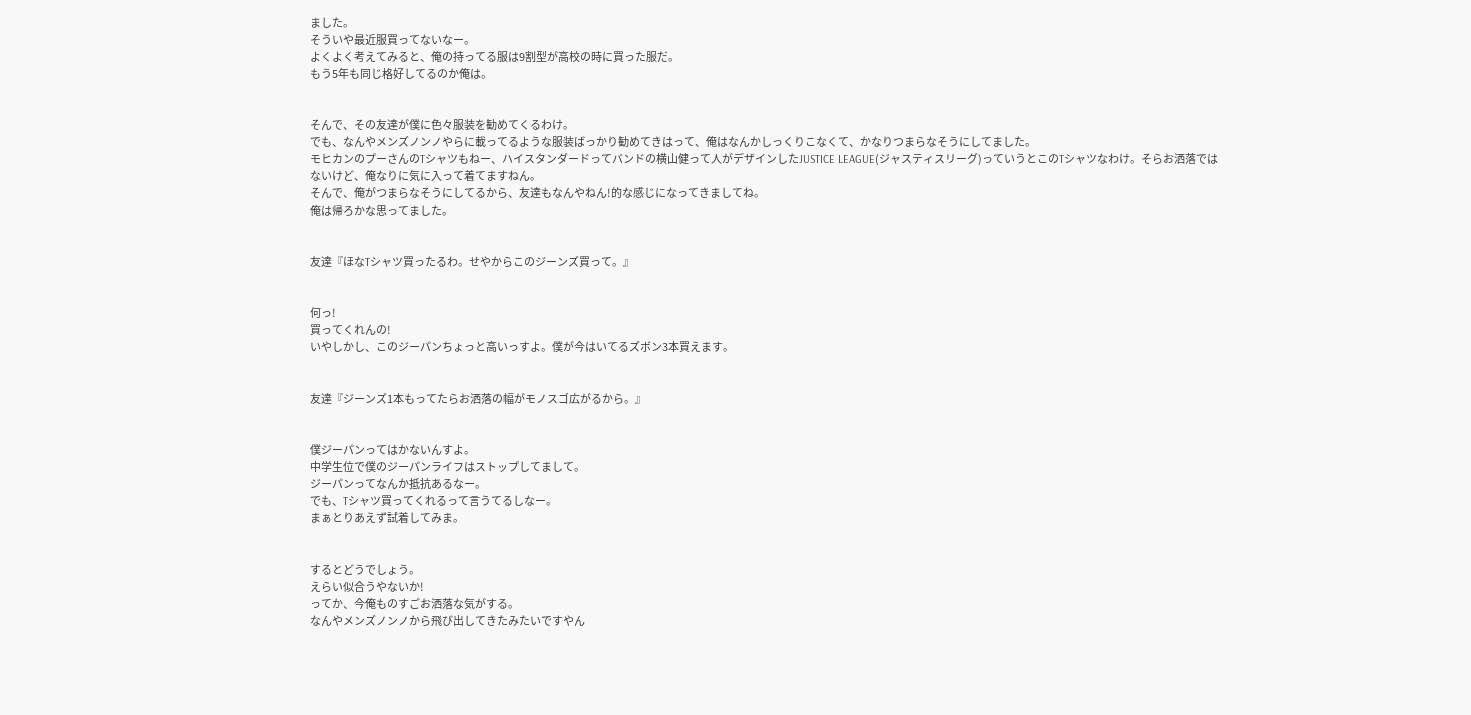ました。
そういや最近服買ってないなー。
よくよく考えてみると、俺の持ってる服は9割型が高校の時に買った服だ。
もう5年も同じ格好してるのか俺は。


そんで、その友達が僕に色々服装を勧めてくるわけ。
でも、なんやメンズノンノやらに載ってるような服装ばっかり勧めてきはって、俺はなんかしっくりこなくて、かなりつまらなそうにしてました。
モヒカンのプーさんのTシャツもねー、ハイスタンダードってバンドの横山健って人がデザインしたJUSTICE LEAGUE(ジャスティスリーグ)っていうとこのTシャツなわけ。そらお洒落ではないけど、俺なりに気に入って着てますねん。
そんで、俺がつまらなそうにしてるから、友達もなんやねん!的な感じになってきましてね。
俺は帰ろかな思ってました。


友達『ほなTシャツ買ったるわ。せやからこのジーンズ買って。』


何っ!
買ってくれんの!
いやしかし、このジーパンちょっと高いっすよ。僕が今はいてるズボン3本買えます。


友達『ジーンズ1本もってたらお洒落の幅がモノスゴ広がるから。』


僕ジーパンってはかないんすよ。
中学生位で僕のジーパンライフはストップしてまして。
ジーパンってなんか抵抗あるなー。
でも、Tシャツ買ってくれるって言うてるしなー。
まぁとりあえず試着してみま。


するとどうでしょう。
えらい似合うやないか!
ってか、今俺ものすごお洒落な気がする。
なんやメンズノンノから飛び出してきたみたいですやん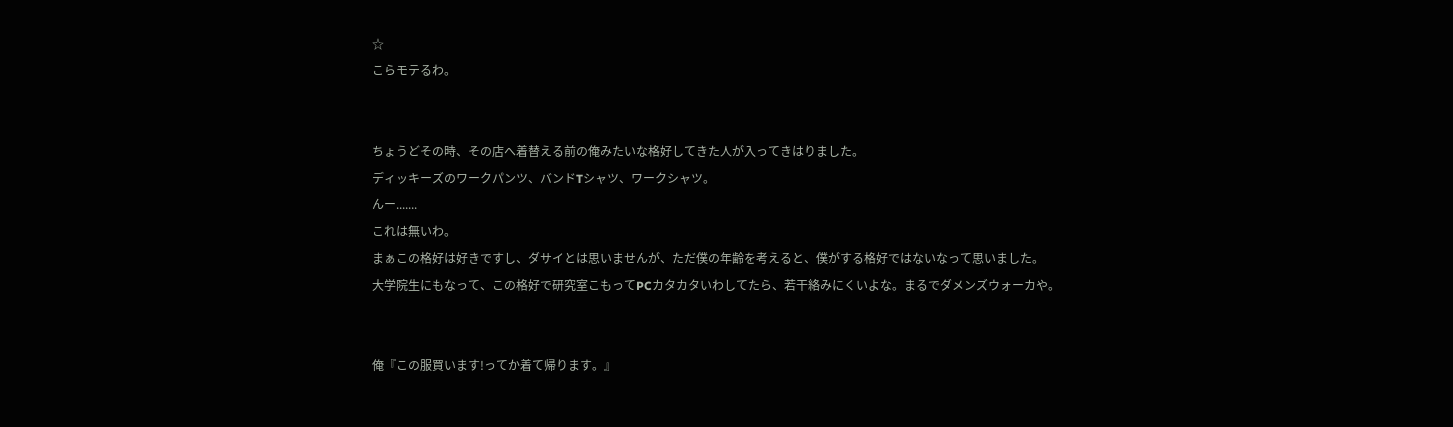☆
こらモテるわ。


ちょうどその時、その店へ着替える前の俺みたいな格好してきた人が入ってきはりました。
ディッキーズのワークパンツ、バンドTシャツ、ワークシャツ。
んー.......
これは無いわ。
まぁこの格好は好きですし、ダサイとは思いませんが、ただ僕の年齢を考えると、僕がする格好ではないなって思いました。
大学院生にもなって、この格好で研究室こもってPCカタカタいわしてたら、若干絡みにくいよな。まるでダメンズウォーカや。


俺『この服買います!ってか着て帰ります。』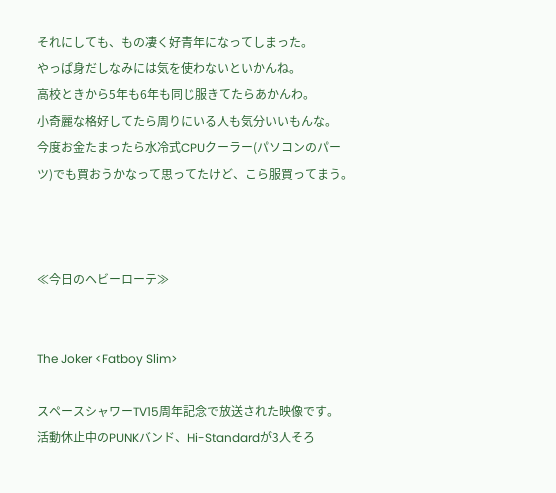それにしても、もの凄く好青年になってしまった。
やっぱ身だしなみには気を使わないといかんね。
高校ときから5年も6年も同じ服きてたらあかんわ。
小奇麗な格好してたら周りにいる人も気分いいもんな。
今度お金たまったら水冷式CPUクーラー(パソコンのパーツ)でも買おうかなって思ってたけど、こら服買ってまう。



≪今日のヘビーローテ≫


The Joker <Fatboy Slim>

スペースシャワーTV15周年記念で放送された映像です。
活動休止中のPUNKバンド、Hi-Standardが3人そろ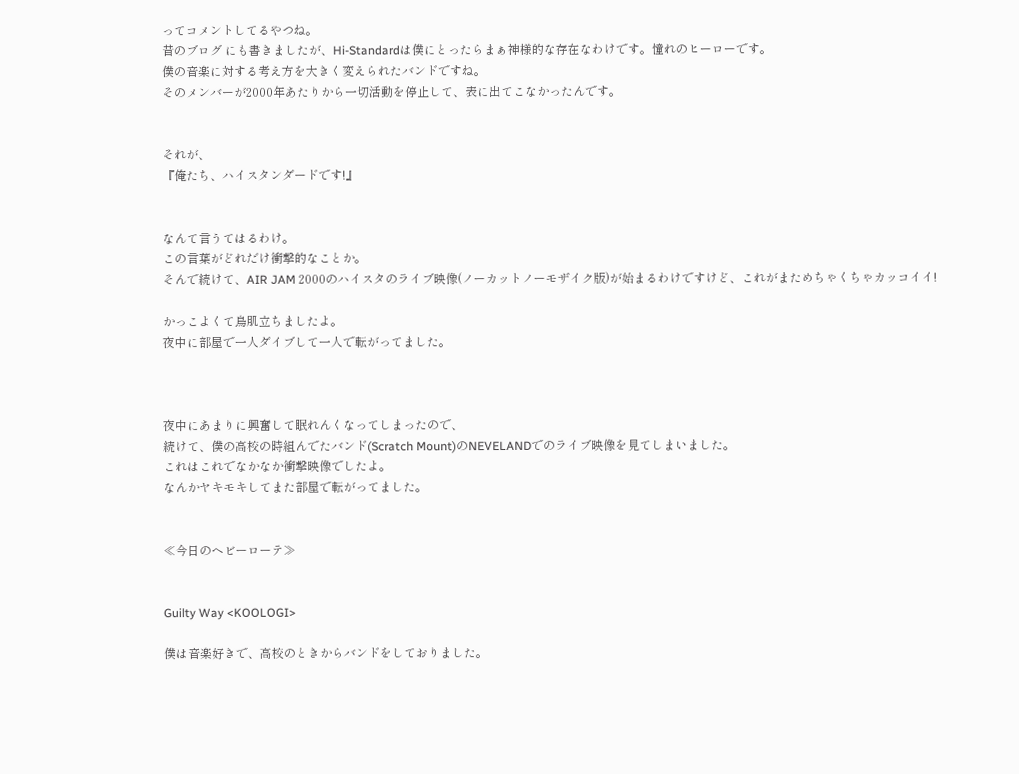ってコメントしてるやつね。
昔のブログ にも書きましたが、Hi-Standardは僕にとったらまぁ神様的な存在なわけです。憧れのヒーローです。
僕の音楽に対する考え方を大きく変えられたバンドですね。
そのメンバーが2000年あたりから一切活動を停止して、表に出てこなかったんです。


それが、
『俺たち、ハイスタンダードです!』


なんて言うてはるわけ。
この言葉がどれだけ衝撃的なことか。
そんで続けて、AIR JAM 2000のハイスタのライブ映像(ノーカットノーモザイク版)が始まるわけですけど、これがまためちゃくちゃカッコイイ!

かっこよくて鳥肌立ちましたよ。
夜中に部屋で一人ダイブして一人で転がってました。



夜中にあまりに興奮して眠れんくなってしまったので、
続けて、僕の高校の時組んでたバンド(Scratch Mount)のNEVELANDでのライブ映像を見てしまいました。
これはこれでなかなか衝撃映像でしたよ。
なんかヤキモキしてまた部屋で転がってました。


≪今日のヘビーローテ≫


Guilty Way <KOOLOGI>

僕は音楽好きで、高校のときからバンドをしておりました。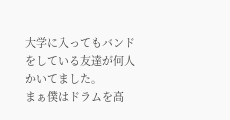大学に入ってもバンドをしている友達が何人かいてました。
まぁ僕はドラムを高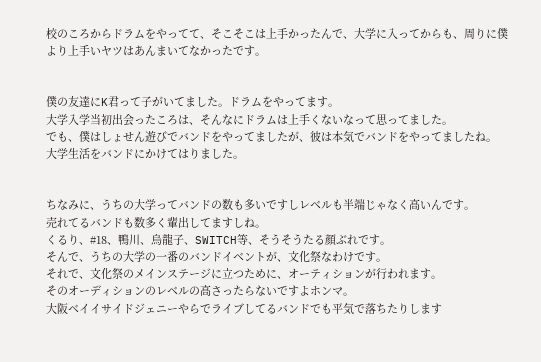校のころからドラムをやってて、そこそこは上手かったんで、大学に入ってからも、周りに僕より上手いヤツはあんまいてなかったです。


僕の友達にK君って子がいてました。ドラムをやってます。
大学入学当初出会ったころは、そんなにドラムは上手くないなって思ってました。
でも、僕はしょせん遊びでバンドをやってましたが、彼は本気でバンドをやってましたね。
大学生活をバンドにかけてはりました。


ちなみに、うちの大学ってバンドの数も多いですしレベルも半端じゃなく高いんです。
売れてるバンドも数多く輩出してますしね。
くるり、#18、鴨川、烏龍子、SWITCH等、そうそうたる顔ぶれです。
そんで、うちの大学の一番のバンドイベントが、文化祭なわけです。
それで、文化祭のメインステージに立つために、オーティションが行われます。
そのオーディションのレベルの高さったらないですよホンマ。
大阪ベイイサイドジェニーやらでライブしてるバンドでも平気で落ちたりします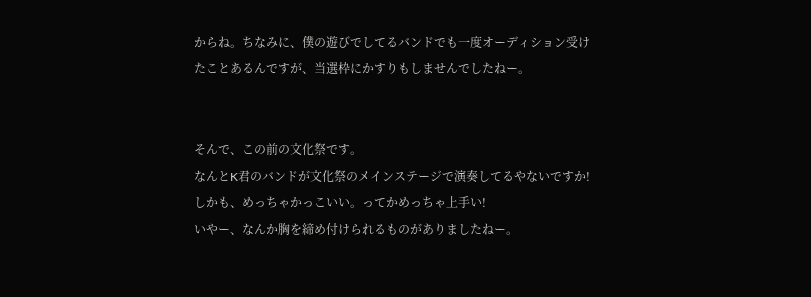からね。ちなみに、僕の遊びでしてるバンドでも一度オーディション受けたことあるんですが、当選枠にかすりもしませんでしたねー。


そんで、この前の文化祭です。
なんとK君のバンドが文化祭のメインステージで演奏してるやないですか!
しかも、めっちゃかっこいい。ってかめっちゃ上手い!
いやー、なんか胸を締め付けられるものがありましたねー。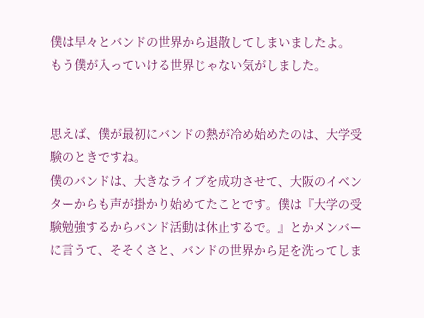僕は早々とバンドの世界から退散してしまいましたよ。
もう僕が入っていける世界じゃない気がしました。


思えば、僕が最初にバンドの熱が冷め始めたのは、大学受験のときですね。
僕のバンドは、大きなライブを成功させて、大阪のイベンターからも声が掛かり始めてたことです。僕は『大学の受験勉強するからバンド活動は休止するで。』とかメンバーに言うて、そそくさと、バンドの世界から足を洗ってしま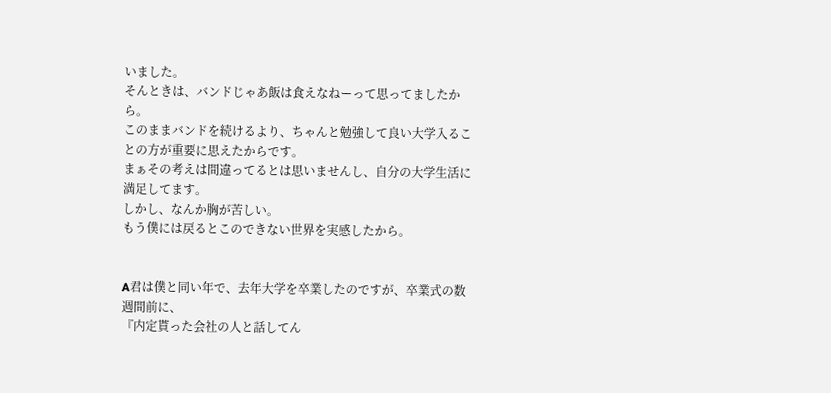いました。
そんときは、バンドじゃあ飯は食えなねーって思ってましたから。
このままバンドを続けるより、ちゃんと勉強して良い大学入ることの方が重要に思えたからです。
まぁその考えは間違ってるとは思いませんし、自分の大学生活に満足してます。
しかし、なんか胸が苦しい。
もう僕には戻るとこのできない世界を実感したから。


A君は僕と同い年で、去年大学を卒業したのですが、卒業式の数週間前に、
『内定貰った会社の人と話してん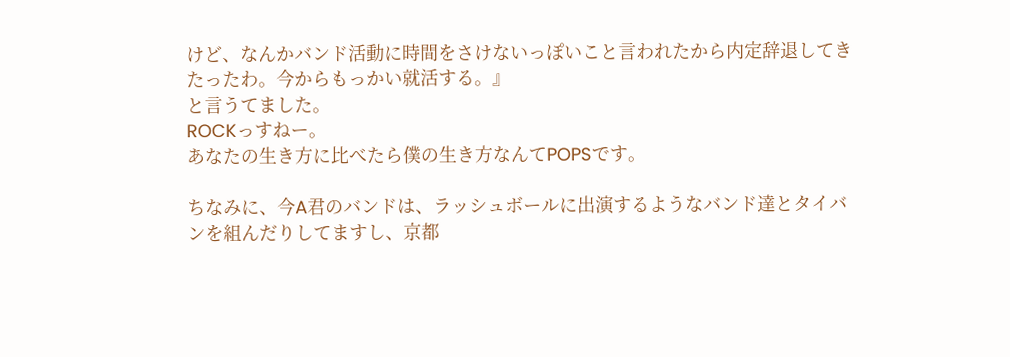けど、なんかバンド活動に時間をさけないっぽいこと言われたから内定辞退してきたったわ。今からもっかい就活する。』
と言うてました。
ROCKっすねー。
あなたの生き方に比べたら僕の生き方なんてPOPSです。

ちなみに、今A君のバンドは、ラッシュボールに出演するようなバンド達とタイバンを組んだりしてますし、京都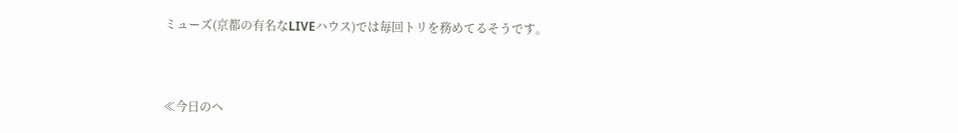ミューズ(京都の有名なLIVEハウス)では毎回トリを務めてるそうです。



≪今日のヘ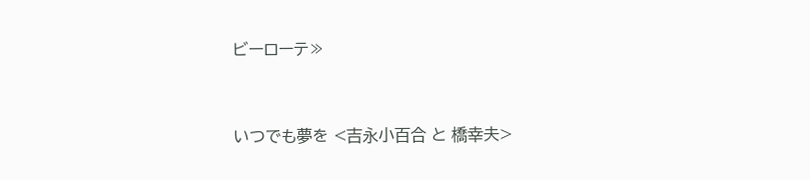ビーローテ≫


いつでも夢を <吉永小百合 と 橋幸夫>